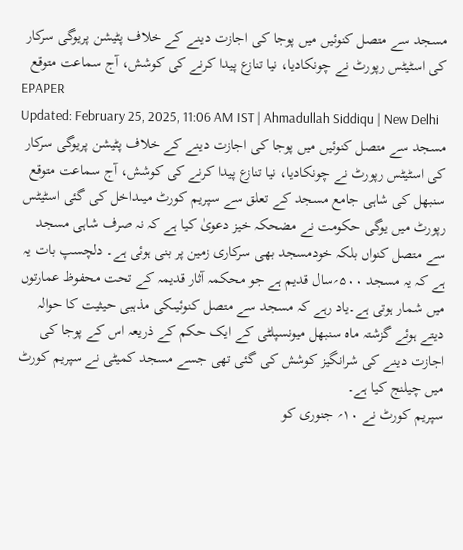مسجد سے متصل کنوئیں میں پوجا کی اجازت دینے کے خلاف پٹیشن پریوگی سرکار کی اسٹیٹس رپورٹ نے چونکادیا، نیا تنازع پیدا کرنے کی کوشش، آج سماعت متوقع
EPAPER
Updated: February 25, 2025, 11:06 AM IST | Ahmadullah Siddiqu | New Delhi
مسجد سے متصل کنوئیں میں پوجا کی اجازت دینے کے خلاف پٹیشن پریوگی سرکار کی اسٹیٹس رپورٹ نے چونکادیا، نیا تنازع پیدا کرنے کی کوشش، آج سماعت متوقع
سنبھل کی شاہی جامع مسجد کے تعلق سے سپریم کورٹ میںداخل کی گئی اسٹیٹس رپورٹ میں یوگی حکومت نے مضحکہ خیز دعویٰ کیا ہے کہ نہ صرف شاہی مسجد سے متصل کنواں بلکہ خودمسجد بھی سرکاری زمین پر بنی ہوئی ہے۔ دلچسپ بات یہ ہے کہ یہ مسجد ۵۰۰؍سال قدیم ہے جو محکمہ آثار قدیمہ کے تحت محفوظ عمارتوں میں شمار ہوتی ہے۔یاد رہے کہ مسجد سے متصل کنوئیںکی مذہبی حیثیت کا حوالہ دیتے ہوئے گزشتہ ماہ سنبھل میونسپلٹی کے ایک حکم کے ذریعہ اس کے پوجا کی اجازت دینے کی شرانگیز کوشش کی گئی تھی جسے مسجد کمیٹی نے سپریم کورٹ میں چیلنج کیا ہے۔
سپریم کورٹ نے ۱۰؍ جنوری کو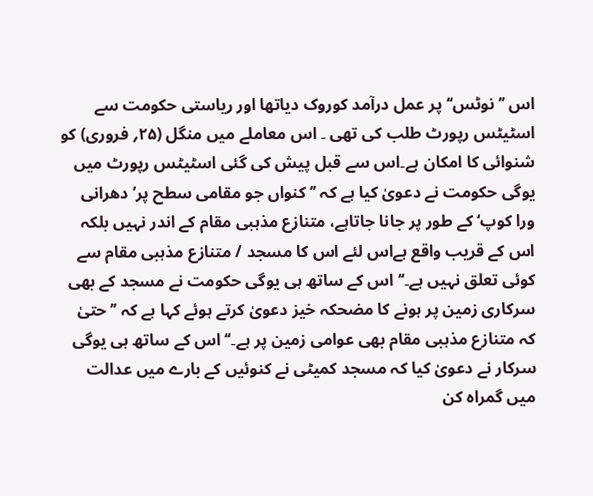اس ’’نوٹس‘‘ پر عمل درآمد کوروک دیاتھا اور ریاستی حکومت سے اسٹیٹس رپورٹ طلب کی تھی ۔ اس معاملے میں منگل (۲۵؍ فروری) کو شنوائی کا امکان ہے۔اس سے قبل پیش کی گئی اسٹیٹس رپورٹ میں یوگی حکومت نے دعویٰ کیا ہے کہ ’’ کنواں جو مقامی سطح پر’دھرانی ورا کوپ‘ کے طور پر جانا جاتاہے، متنازع مذہبی مقام کے اندر نہیں بلکہ اس کے قریب واقع ہےاس لئے اس کا مسجد / متنازع مذہبی مقام سے کوئی تعلق نہیں ہے۔‘‘ اس کے ساتھ ہی یوگی حکومت نے مسجد کے بھی سرکاری زمین پر ہونے کا مضحکہ خیز دعویٰ کرتے ہوئے کہا ہے کہ ’’حتیٰ کہ متنازع مذہبی مقام بھی عوامی زمین پر ہے۔‘‘ اس کے ساتھ ہی یوگی سرکار نے دعویٰ کیا کہ مسجد کمیٹی نے کنوئیں کے بارے میں عدالت میں گمراہ کن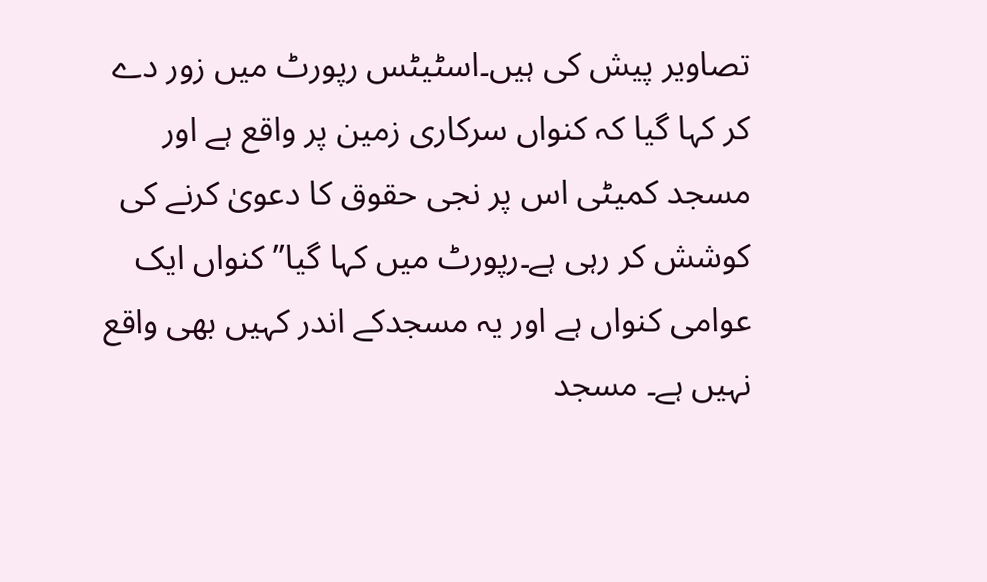تصاویر پیش کی ہیں۔اسٹیٹس رپورٹ میں زور دے کر کہا گیا کہ کنواں سرکاری زمین پر واقع ہے اور مسجد کمیٹی اس پر نجی حقوق کا دعویٰ کرنے کی کوشش کر رہی ہے۔رپورٹ میں کہا گیا’’کنواں ایک عوامی کنواں ہے اور یہ مسجدکے اندر کہیں بھی واقع نہیں ہے۔ مسجد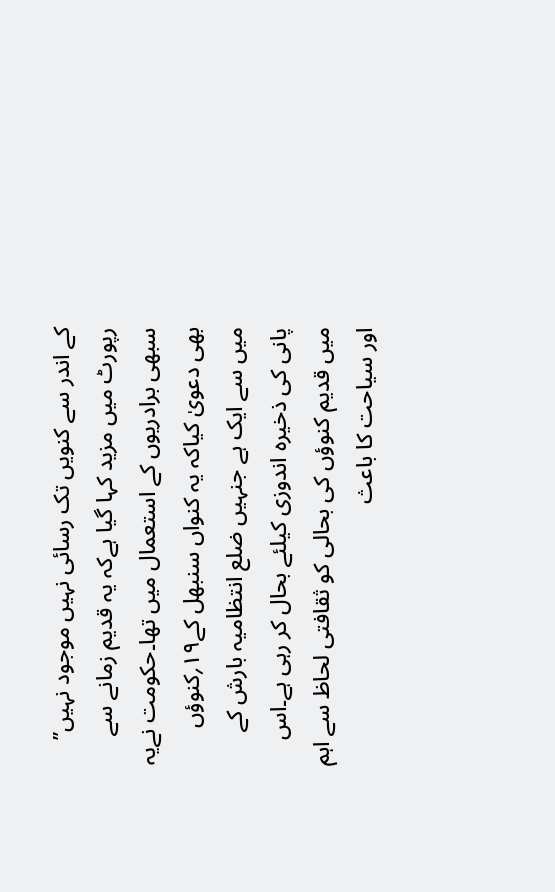کے اندر سے کنویں تک رسائی نہیں موجود نہیں’’
رپورٹ میں مزید کہا گیا ہےکہ یہ قدیم زمانے سے سبھی برادریوں کے استعمال میں تھا۔حکومت نےیہ بھی دعویٰ کیاکہ یہ کنواں سنبھل کے۱۹؍کنوؤں میں سے ایک ہے جنہیں ضلع انتظامیہ بارش کے پانی کی ذخیرہ اندوزی کیلئے بحال کر رہی ہے۔اس میں قدیم کنوؤں کی بحالی کو ثقافتی لحاظ سے اہم اور سیاحت کا باعث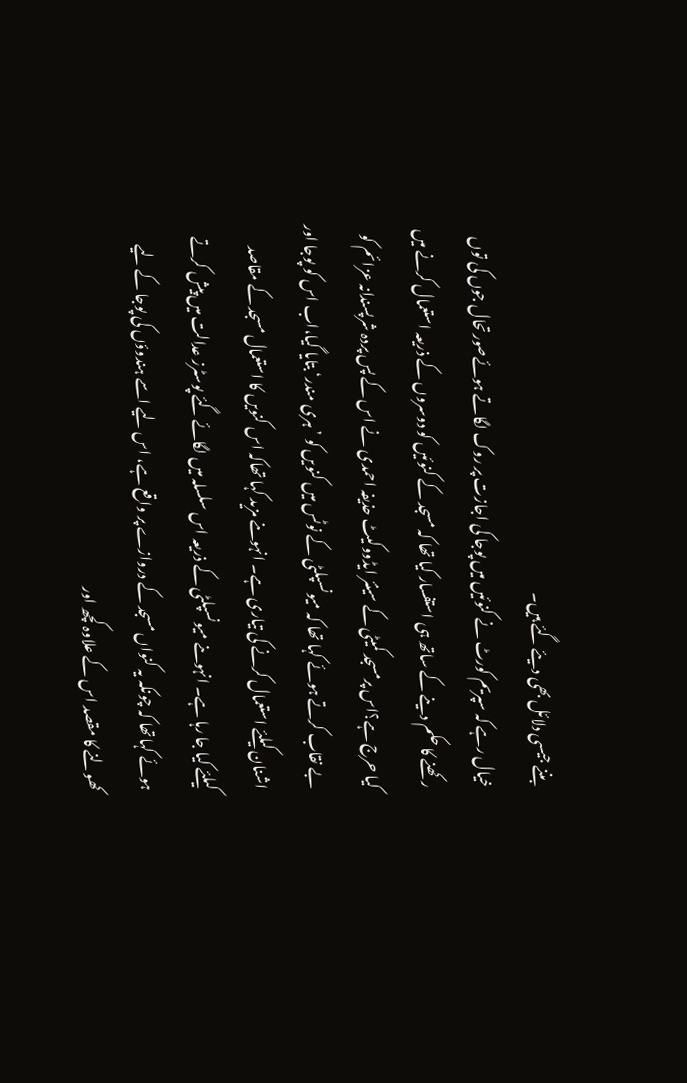بننے جیسی دلائل بھی دیئے گئے ہیں۔
خیال رہے کہ سپریم کورٹ نے کنوئیں میں پوجا کی اجازت پر روک لگاتے ہوئےصورتحال جوں کی توں رکھنے کا حکم دینے کے ساتھ ہی استفسار کیا تھا کہ مسجد کے کنوئیں کو دوسروں کے ذریعہ استعمال کرنے میں کیا حرج ہے؟اس پرمسجد کمیٹی کے سینئر ایڈووکیٹ حذیفہ احمدی نے اس کے پس پردہ شرپسندانہ عزائم کو بے نقاب کرتے ہوئے کہا تھا کہ میونسپلٹی کے نوٹس میں کنویں کو ’ہری مندر‘ بتایا گیا،اب اس کو پوجا اور اشنان کیلئے استعمال کرنے کی تیاری ہے۔ انہوںنے مزید کہا تھاکہ اس کنویں کا استعمال مسجد کے مقاصد کیلئے کیا جا رہا ہے۔ انہوںنے میونسپلٹی کے ذریعہ اس سلسلہ میں لگائے گئے پوسٹرز عدالت میں پیش کرتے ہوئے کہاتھا کہ چونکہ یہ کنواں مسجد کے دروازے پر واقع ہے، اس لیے اسے ہندوؤں کی پوجا کے لیے کھولنے کا مقصد اس کے علاوہ کچھ اور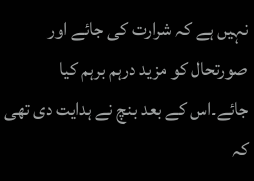نہیں ہے کہ شرارت کی جائے اور صورتحال کو مزید درہم برہم کیا جائے۔اس کے بعد بنچ نے ہدایت دی تھی کہ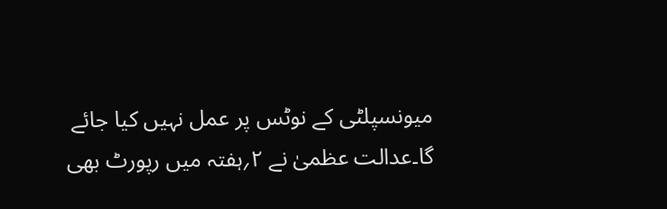میونسپلٹی کے نوٹس پر عمل نہیں کیا جائے گا۔عدالت عظمیٰ نے ۲؍ہفتہ میں رپورٹ بھی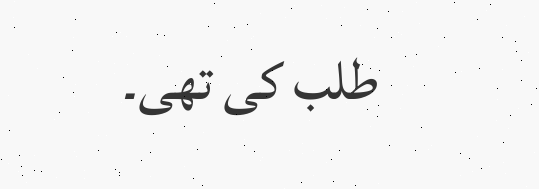طلب کی تھی۔